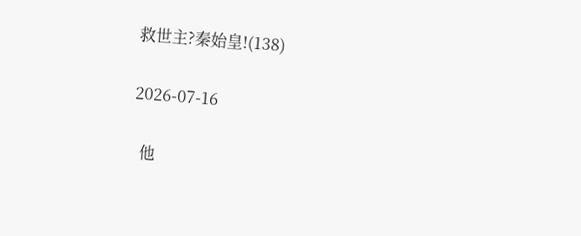救世主?秦始皇!(138)

2026-07-16

  他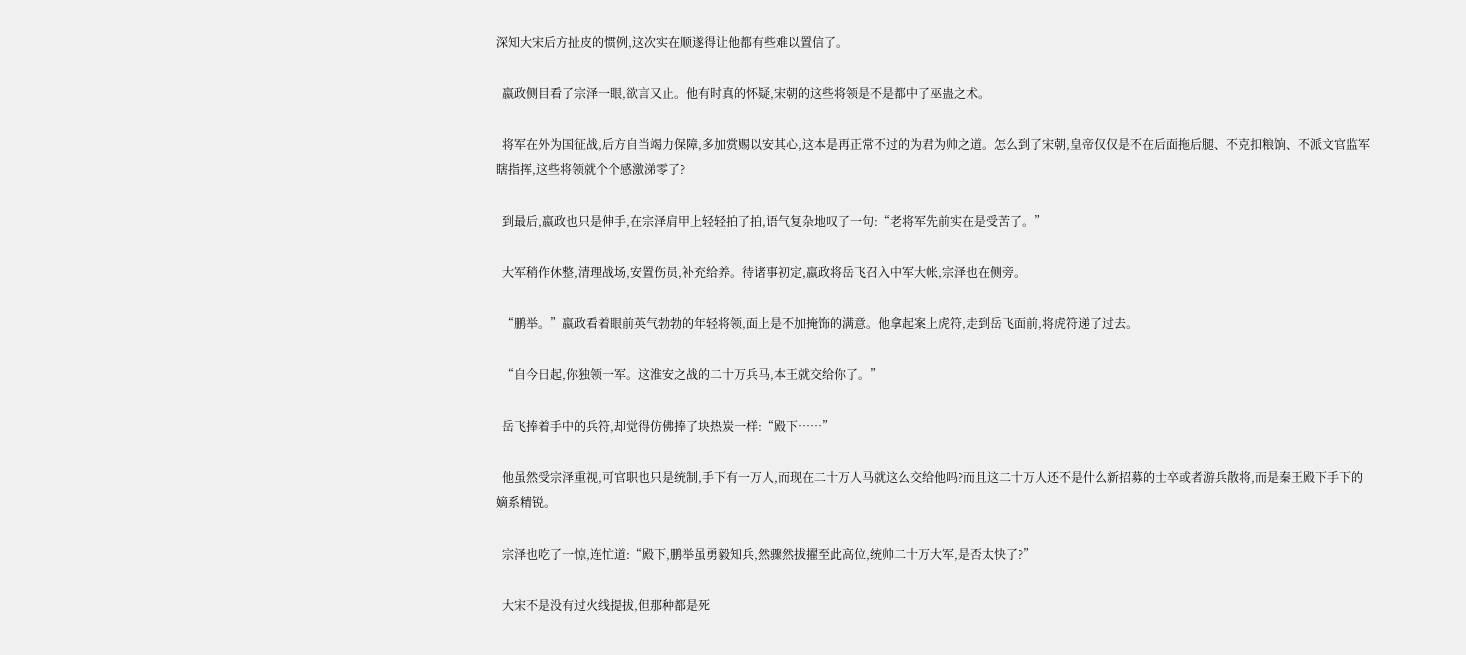深知大宋后方扯皮的惯例,这次实在顺遂得让他都有些难以置信了。

  嬴政侧目看了宗泽一眼,欲言又止。他有时真的怀疑,宋朝的这些将领是不是都中了巫蛊之术。

  将军在外为国征战,后方自当竭力保障,多加赏赐以安其心,这本是再正常不过的为君为帅之道。怎么到了宋朝,皇帝仅仅是不在后面拖后腿、不克扣粮饷、不派文官监军瞎指挥,这些将领就个个感激涕零了?

  到最后,嬴政也只是伸手,在宗泽肩甲上轻轻拍了拍,语气复杂地叹了一句:“老将军先前实在是受苦了。”

  大军稍作休整,清理战场,安置伤员,补充给养。待诸事初定,嬴政将岳飞召入中军大帐,宗泽也在侧旁。

  “鹏举。”嬴政看着眼前英气勃勃的年轻将领,面上是不加掩饰的满意。他拿起案上虎符,走到岳飞面前,将虎符递了过去。

  “自今日起,你独领一军。这淮安之战的二十万兵马,本王就交给你了。”

  岳飞捧着手中的兵符,却觉得仿佛捧了块热炭一样:“殿下……”

  他虽然受宗泽重视,可官职也只是统制,手下有一万人,而现在二十万人马就这么交给他吗?而且这二十万人还不是什么新招募的士卒或者游兵散将,而是秦王殿下手下的嫡系精锐。

  宗泽也吃了一惊,连忙道:“殿下,鹏举虽勇毅知兵,然骤然拔擢至此高位,统帅二十万大军,是否太快了?”

  大宋不是没有过火线提拔,但那种都是死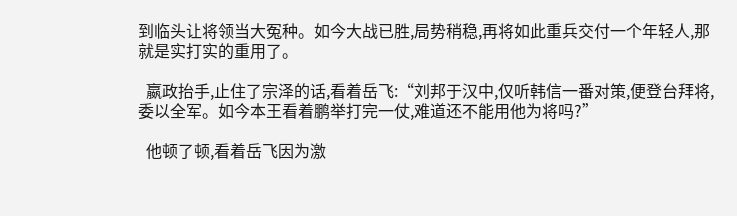到临头让将领当大冤种。如今大战已胜,局势稍稳,再将如此重兵交付一个年轻人,那就是实打实的重用了。

  嬴政抬手,止住了宗泽的话,看着岳飞:“刘邦于汉中,仅听韩信一番对策,便登台拜将,委以全军。如今本王看着鹏举打完一仗,难道还不能用他为将吗?”

  他顿了顿,看着岳飞因为激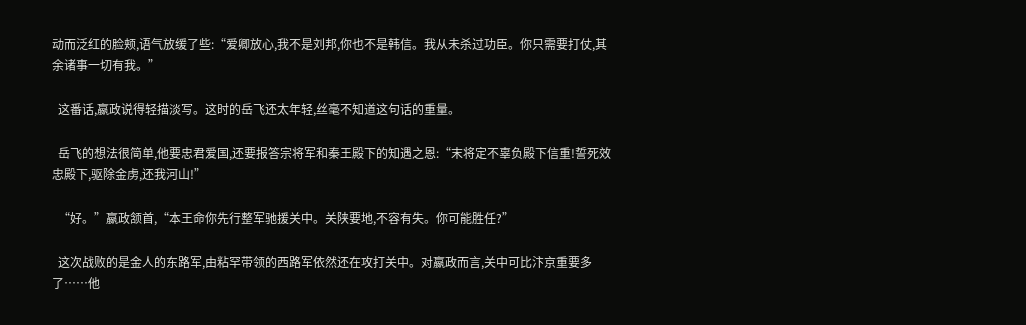动而泛红的脸颊,语气放缓了些:“爱卿放心,我不是刘邦,你也不是韩信。我从未杀过功臣。你只需要打仗,其余诸事一切有我。”

  这番话,嬴政说得轻描淡写。这时的岳飞还太年轻,丝毫不知道这句话的重量。

  岳飞的想法很简单,他要忠君爱国,还要报答宗将军和秦王殿下的知遇之恩:“末将定不辜负殿下信重!誓死效忠殿下,驱除金虏,还我河山!”

  “好。”嬴政颔首,“本王命你先行整军驰援关中。关陕要地,不容有失。你可能胜任?”

  这次战败的是金人的东路军,由粘罕带领的西路军依然还在攻打关中。对嬴政而言,关中可比汴京重要多了……他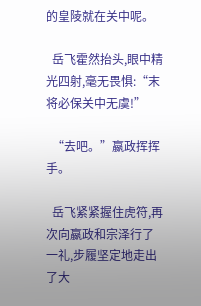的皇陵就在关中呢。

  岳飞霍然抬头,眼中精光四射,毫无畏惧:“末将必保关中无虞!”

  “去吧。”嬴政挥挥手。

  岳飞紧紧握住虎符,再次向嬴政和宗泽行了一礼,步履坚定地走出了大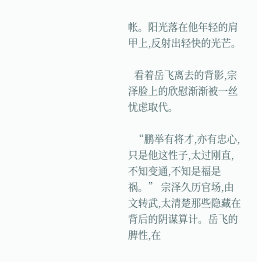帐。阳光落在他年轻的肩甲上,反射出轻快的光芒。

  看着岳飞离去的背影,宗泽脸上的欣慰渐渐被一丝忧虑取代。

  “鹏举有将才,亦有忠心,只是他这性子,太过刚直,不知变通,不知是福是祸。” 宗泽久历官场,由文转武,太清楚那些隐藏在背后的阴谋算计。岳飞的脾性,在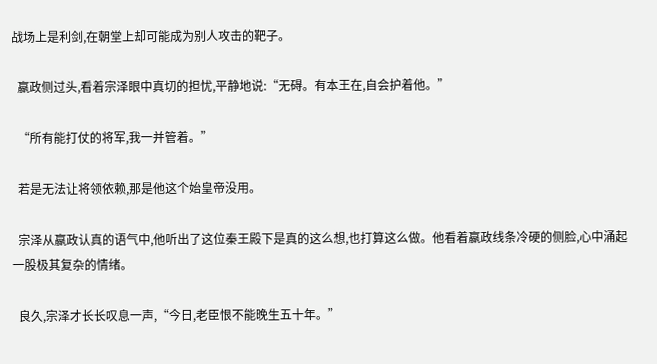战场上是利剑,在朝堂上却可能成为别人攻击的靶子。

  嬴政侧过头,看着宗泽眼中真切的担忧,平静地说:“无碍。有本王在,自会护着他。”

  “所有能打仗的将军,我一并管着。”

  若是无法让将领依赖,那是他这个始皇帝没用。

  宗泽从嬴政认真的语气中,他听出了这位秦王殿下是真的这么想,也打算这么做。他看着嬴政线条冷硬的侧脸,心中涌起一股极其复杂的情绪。

  良久,宗泽才长长叹息一声,“今日,老臣恨不能晚生五十年。”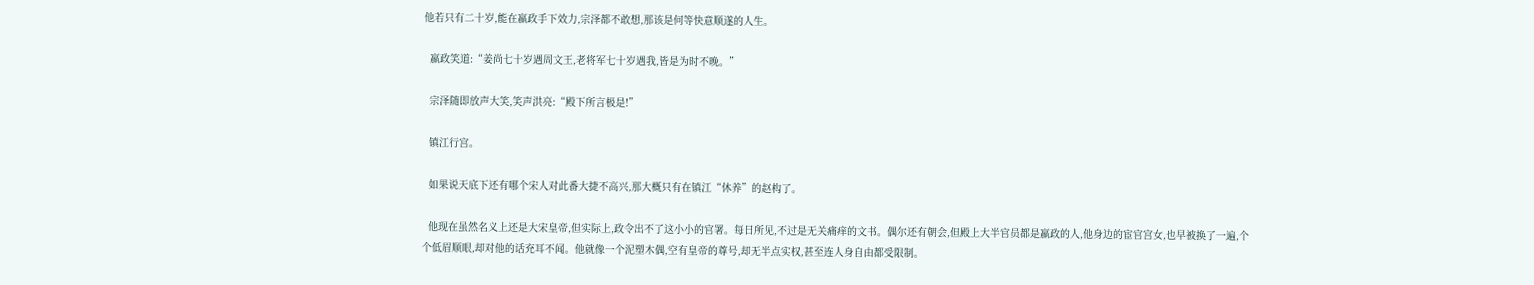他若只有二十岁,能在嬴政手下效力,宗泽都不敢想,那该是何等快意顺遂的人生。

  嬴政笑道:“姜尚七十岁遇周文王,老将军七十岁遇我,皆是为时不晚。”

  宗泽随即放声大笑,笑声洪亮:“殿下所言极是!”

  镇江行宫。

  如果说天底下还有哪个宋人对此番大捷不高兴,那大概只有在镇江“休养”的赵构了。

  他现在虽然名义上还是大宋皇帝,但实际上,政令出不了这小小的官署。每日所见,不过是无关痛痒的文书。偶尔还有朝会,但殿上大半官员都是嬴政的人,他身边的宦官宫女,也早被换了一遍,个个低眉顺眼,却对他的话充耳不闻。他就像一个泥塑木偶,空有皇帝的尊号,却无半点实权,甚至连人身自由都受限制。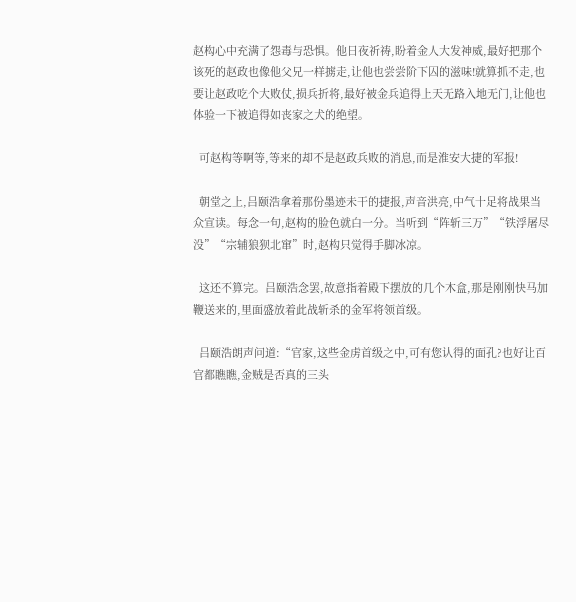赵构心中充满了怨毒与恐惧。他日夜祈祷,盼着金人大发神威,最好把那个该死的赵政也像他父兄一样掳走,让他也尝尝阶下囚的滋味!就算抓不走,也要让赵政吃个大败仗,损兵折将,最好被金兵追得上天无路入地无门,让他也体验一下被追得如丧家之犬的绝望。

  可赵构等啊等,等来的却不是赵政兵败的消息,而是淮安大捷的军报!

  朝堂之上,吕颐浩拿着那份墨迹未干的捷报,声音洪亮,中气十足将战果当众宣读。每念一句,赵构的脸色就白一分。当听到“阵斩三万”“铁浮屠尽没”“宗辅狼狈北窜”时,赵构只觉得手脚冰凉。

  这还不算完。吕颐浩念罢,故意指着殿下摆放的几个木盒,那是刚刚快马加鞭送来的,里面盛放着此战斩杀的金军将领首级。

  吕颐浩朗声问道:“官家,这些金虏首级之中,可有您认得的面孔?也好让百官都瞧瞧,金贼是否真的三头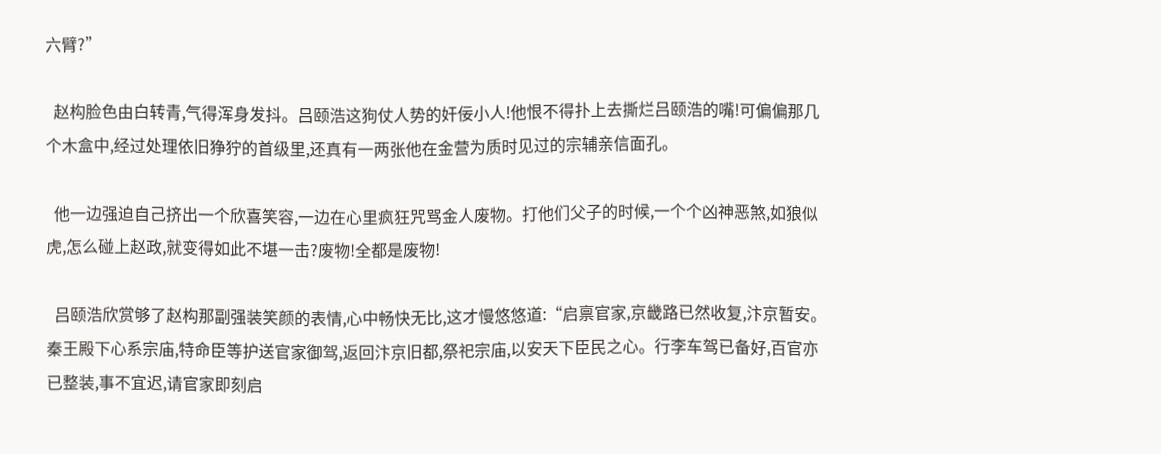六臂?”

  赵构脸色由白转青,气得浑身发抖。吕颐浩这狗仗人势的奸佞小人!他恨不得扑上去撕烂吕颐浩的嘴!可偏偏那几个木盒中,经过处理依旧狰狞的首级里,还真有一两张他在金营为质时见过的宗辅亲信面孔。

  他一边强迫自己挤出一个欣喜笑容,一边在心里疯狂咒骂金人废物。打他们父子的时候,一个个凶神恶煞,如狼似虎,怎么碰上赵政,就变得如此不堪一击?废物!全都是废物!

  吕颐浩欣赏够了赵构那副强装笑颜的表情,心中畅快无比,这才慢悠悠道:“启禀官家,京畿路已然收复,汴京暂安。秦王殿下心系宗庙,特命臣等护送官家御驾,返回汴京旧都,祭祀宗庙,以安天下臣民之心。行李车驾已备好,百官亦已整装,事不宜迟,请官家即刻启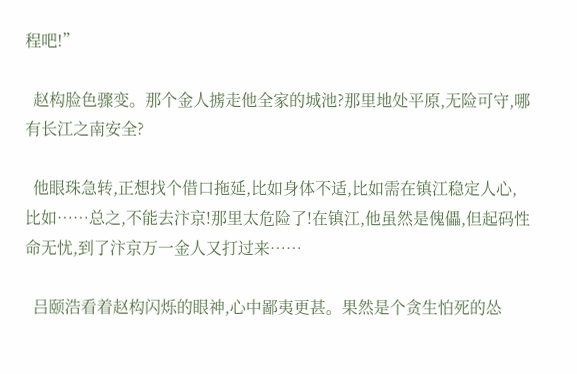程吧!”

  赵构脸色骤变。那个金人掳走他全家的城池?那里地处平原,无险可守,哪有长江之南安全?

  他眼珠急转,正想找个借口拖延,比如身体不适,比如需在镇江稳定人心,比如……总之,不能去汴京!那里太危险了!在镇江,他虽然是傀儡,但起码性命无忧,到了汴京万一金人又打过来……

  吕颐浩看着赵构闪烁的眼神,心中鄙夷更甚。果然是个贪生怕死的怂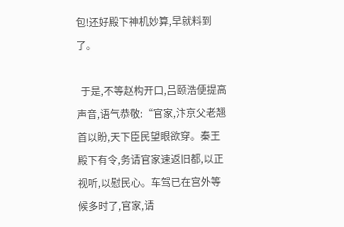包!还好殿下神机妙算,早就料到了。

  于是,不等赵构开口,吕颐浩便提高声音,语气恭敬:“官家,汴京父老翘首以盼,天下臣民望眼欲穿。秦王殿下有令,务请官家速返旧都,以正视听,以慰民心。车驾已在宫外等候多时了,官家,请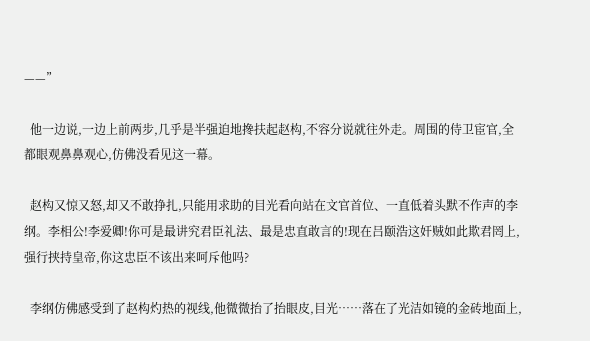——”

  他一边说,一边上前两步,几乎是半强迫地搀扶起赵构,不容分说就往外走。周围的侍卫宦官,全都眼观鼻鼻观心,仿佛没看见这一幕。

  赵构又惊又怒,却又不敢挣扎,只能用求助的目光看向站在文官首位、一直低着头默不作声的李纲。李相公!李爱卿!你可是最讲究君臣礼法、最是忠直敢言的!现在吕颐浩这奸贼如此欺君罔上,强行挟持皇帝,你这忠臣不该出来呵斥他吗?

  李纲仿佛感受到了赵构灼热的视线,他微微抬了抬眼皮,目光……落在了光洁如镜的金砖地面上,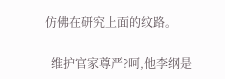仿佛在研究上面的纹路。

  维护官家尊严?呵,他李纲是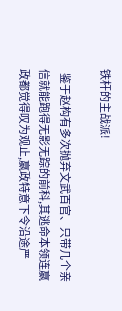铁杆的主战派!

  鉴于赵构有多次抛弃文武百官、只带几个亲信就能跑得无影无踪的前科,其逃命本领连嬴政都觉得叹为观止,嬴政特意下令沿途严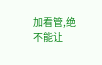加看管,绝不能让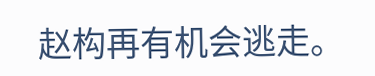赵构再有机会逃走。